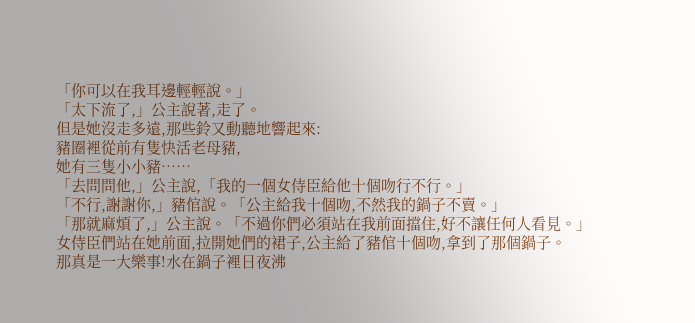「你可以在我耳邊輕輕說。」
「太下流了,」公主說著,走了。
但是她沒走多遠,那些鈴又動聽地響起來:
豬圈裡從前有隻快活老母豬,
她有三隻小小豬……
「去問問他,」公主說,「我的一個女侍臣給他十個吻行不行。」
「不行,謝謝你,」豬倌說。「公主給我十個吻,不然我的鍋子不賣。」
「那就麻煩了,」公主說。「不過你們必須站在我前面擋住,好不讓任何人看見。」
女侍臣們站在她前面,拉開她們的裙子,公主給了豬倌十個吻,拿到了那個鍋子。
那真是一大樂事!水在鍋子裡日夜沸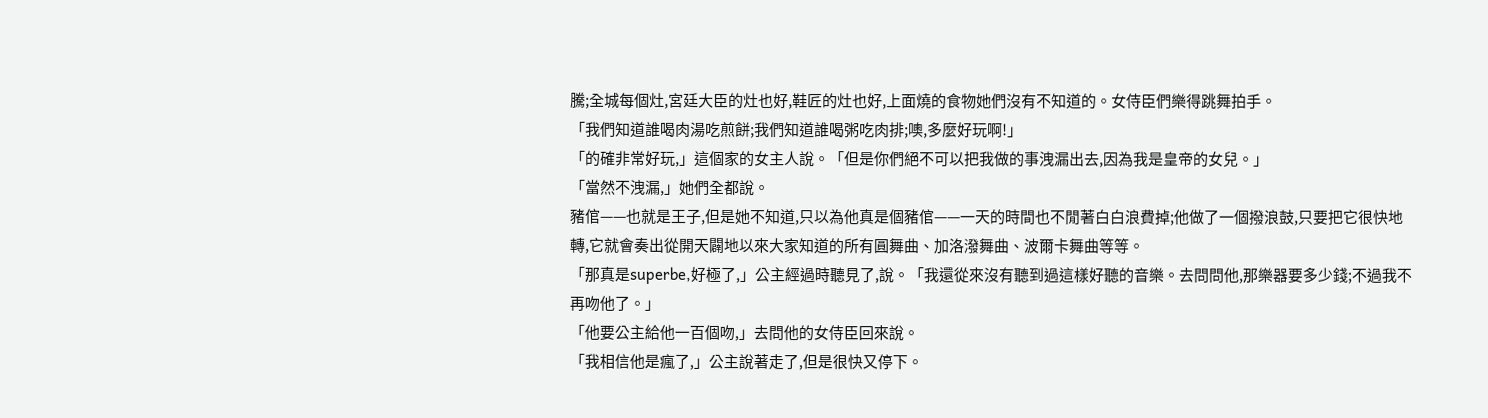騰;全城每個灶,宮廷大臣的灶也好,鞋匠的灶也好,上面燒的食物她們沒有不知道的。女侍臣們樂得跳舞拍手。
「我們知道誰喝肉湯吃煎餅;我們知道誰喝粥吃肉排;噢,多麼好玩啊!」
「的確非常好玩,」這個家的女主人說。「但是你們絕不可以把我做的事洩漏出去,因為我是皇帝的女兒。」
「當然不洩漏,」她們全都說。
豬倌——也就是王子,但是她不知道,只以為他真是個豬倌——一天的時間也不閒著白白浪費掉;他做了一個撥浪鼓,只要把它很快地轉,它就會奏出從開天闢地以來大家知道的所有圓舞曲、加洛潑舞曲、波爾卡舞曲等等。
「那真是superbe,好極了,」公主經過時聽見了,說。「我還從來沒有聽到過這樣好聽的音樂。去問問他,那樂器要多少錢;不過我不再吻他了。」
「他要公主給他一百個吻,」去問他的女侍臣回來說。
「我相信他是瘋了,」公主說著走了,但是很快又停下。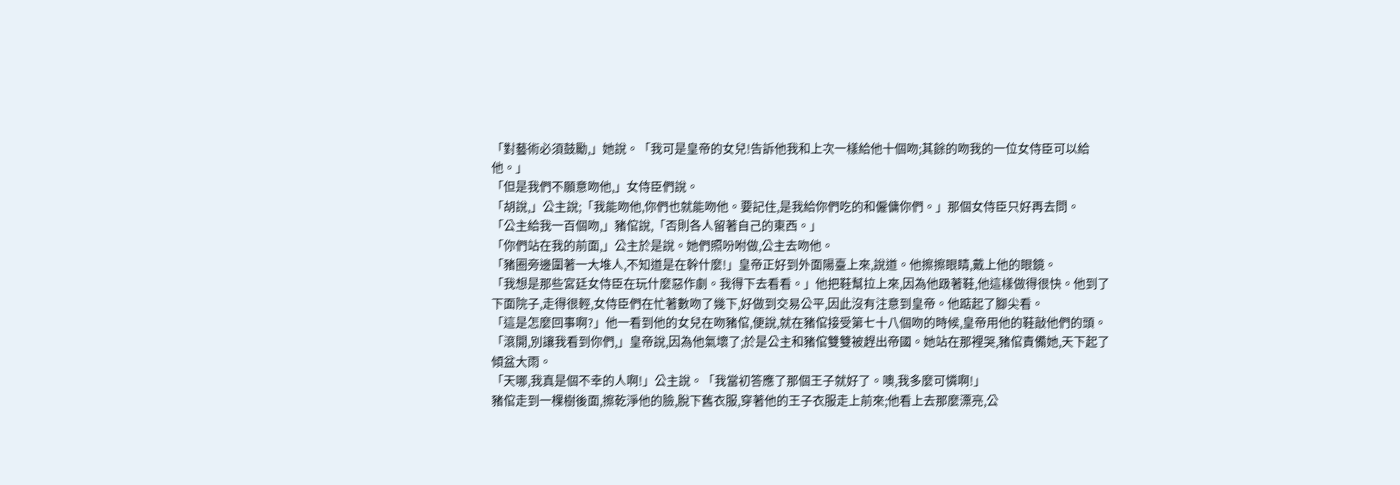「對藝術必須鼓勵,」她說。「我可是皇帝的女兒!告訴他我和上次一樣給他十個吻;其餘的吻我的一位女侍臣可以給他。」
「但是我們不願意吻他,」女侍臣們說。
「胡說,」公主說;「我能吻他,你們也就能吻他。要記住,是我給你們吃的和僱傭你們。」那個女侍臣只好再去問。
「公主給我一百個吻,」豬倌說,「否則各人留著自己的東西。」
「你們站在我的前面,」公主於是說。她們照吩咐做,公主去吻他。
「豬圈旁邊圍著一大堆人,不知道是在幹什麼!」皇帝正好到外面陽臺上來,說道。他擦擦眼睛,戴上他的眼鏡。
「我想是那些宮廷女侍臣在玩什麼惡作劇。我得下去看看。」他把鞋幫拉上來,因為他趿著鞋,他這樣做得很快。他到了下面院子,走得很輕,女侍臣們在忙著數吻了幾下,好做到交易公平,因此沒有注意到皇帝。他踮起了腳尖看。
「這是怎麼回事啊?」他一看到他的女兒在吻豬倌,便說,就在豬倌接受第七十八個吻的時候,皇帝用他的鞋敲他們的頭。
「滾開,別讓我看到你們,」皇帝說,因為他氣壞了;於是公主和豬倌雙雙被趕出帝國。她站在那裡哭,豬倌責備她,天下起了傾盆大雨。
「天哪,我真是個不幸的人啊!」公主說。「我當初答應了那個王子就好了。噢,我多麼可憐啊!」
豬倌走到一棵樹後面,擦乾淨他的臉,脫下舊衣服,穿著他的王子衣服走上前來;他看上去那麼漂亮,公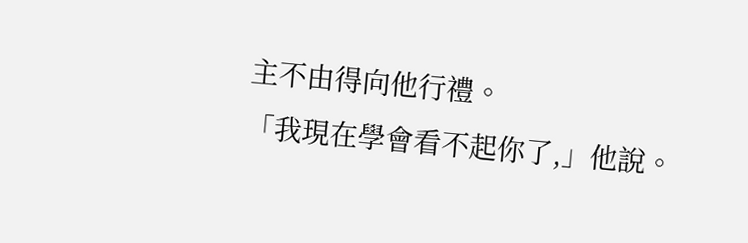主不由得向他行禮。
「我現在學會看不起你了,」他說。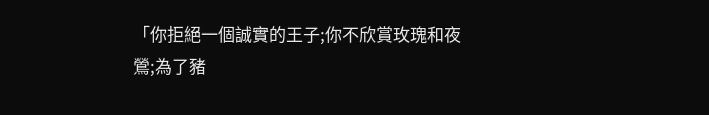「你拒絕一個誠實的王子;你不欣賞玫瑰和夜鶯;為了豬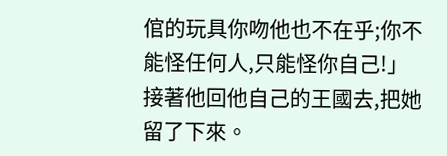倌的玩具你吻他也不在乎;你不能怪任何人,只能怪你自己!」
接著他回他自己的王國去,把她留了下來。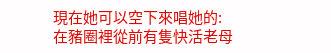現在她可以空下來唱她的:
在豬圈裡從前有隻快活老母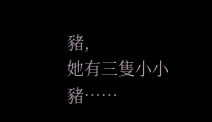豬,
她有三隻小小豬……